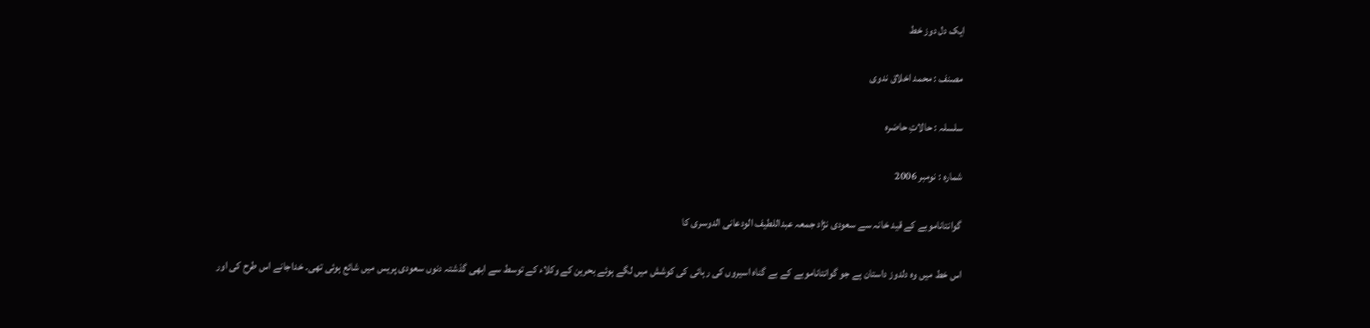ایک دل دوز خط

مصنف : محمد اخلاق ندوی

سلسلہ : حالاتِ حاضرہ

شمارہ : نومبر 2006

گوانتاناموبے کے قید خانہ سے سعودی نژاد جمعہ عبداللطیف الودعانی الدوسری کا

اس خط میں وہ دلدوز داستان ہے جو گوانتاناموبے کے بے گناہ اسیروں کی رہائی کی کوشش میں لگے ہوئے بحرین کے وکلاء کے توسط سے ابھی گذشتہ دنوں سعودی پریس میں شائع ہوئی تھی۔ خداجانے اس طرح کی اور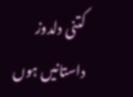کتنی دلدوز داستانیں ہوں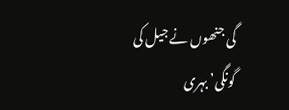گی جنھوں نے جیل کی گونگی’ بہری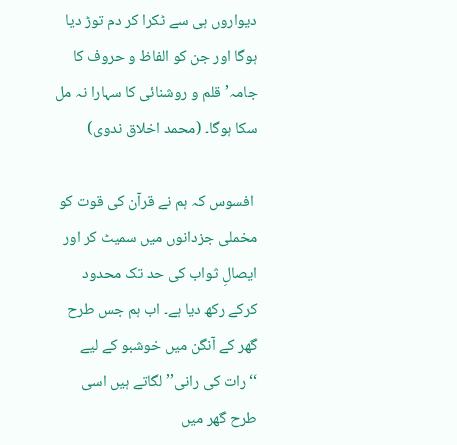دیواروں ہی سے ٹکرا کر دم توڑ دیا ہوگا اور جن کو الفاظ و حروف کا جامہ’ قلم و روشنائی کا سہارا نہ مل سکا ہوگا۔ (محمد اخلاق ندوی)

 افسوس کہ ہم نے قرآن کی قوت کو مخملی جزدانوں میں سمیٹ کر اور ایصالِ ثواب کی حد تک محدود کرکے رکھ دیا ہے۔ اب ہم جس طرح گھر کے آنگن میں خوشبو کے لیے ‘‘رات کی رانی’’ لگاتے ہیں اسی طرح گھر میں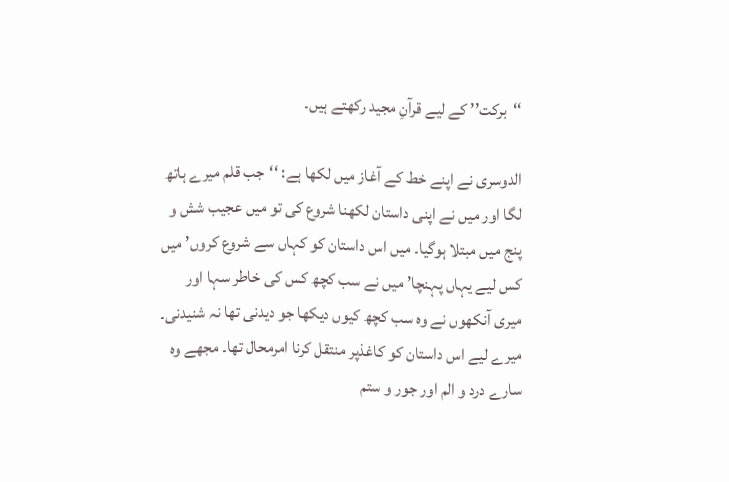‘‘برکت’’ کے لیے قرآنِ مجید رکھتے ہیں۔

الدوسری نے اپنے خط کے آغاز میں لکھا ہے: ‘‘جب قلم میرے ہاتھ لگا اور میں نے اپنی داستان لکھنا شروع کی تو میں عجیب شش و پنج میں مبتلا ہوگیا۔ میں اس داستان کو کہاں سے شروع کروں’ میں کس لیے یہاں پہنچا’ میں نے سب کچھ کس کی خاطر سہا اور میری آنکھوں نے وہ سب کچھ کیوں دیکھا جو دیدنی تھا نہ شنیدنی۔ میرے لیے اس داستان کو کاغذپر منتقل کرنا امرمحال تھا۔ مجھے وہ سارے درد و الم اور جور و ستم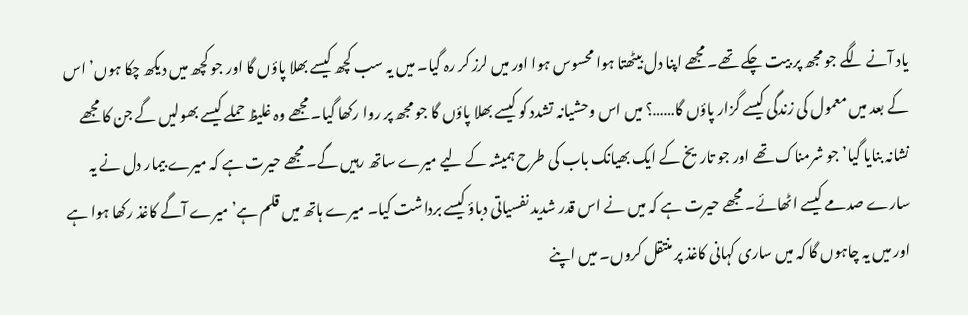یاد آنے لگے جو مجھ پر بیت چکے تھے۔ مجھے اپنا دل بیٹھتا ہوا محسوس ہوا اور میں لرز کر رہ گیا۔ میں یہ سب کچھ کیسے بھلا پاؤں گا اور جو کچھ میں دیکھ چکا ہوں’ اس کے بعد میں معمول کی زندگی کیسے گزار پاؤں گا……؟ میں اس وحشیانہ تشدد کو کیسے بھلا پاؤں گا جو مجھ پر روا رکھا گیا۔ مجھے وہ غلیظ حملے کیسے بھولیں گے جن کا مجھے نشانہ بنایا گیا’ جو شرمناک تھے اور جو تاریخ کے ایک بھیانک باب کی طرح ہمیشہ کے لیے میرے ساتھ رہیں گے۔ مجھے حیرت ہے کہ میرے بیمار دل نے یہ سارے صدمے کیسے اٹھائے۔ مجھے حیرت ہے کہ میں نے اس قدر شدید نفسیاتی دباؤ کیسے برداشت کیا۔ میرے ہاتھ میں قلم ہے’ میرے آگے کاغذ رکھا ہوا ہے اور میں یہ چاہوں گا کہ میں ساری کہانی کاغذ پر منتقل کروں۔ میں اپنے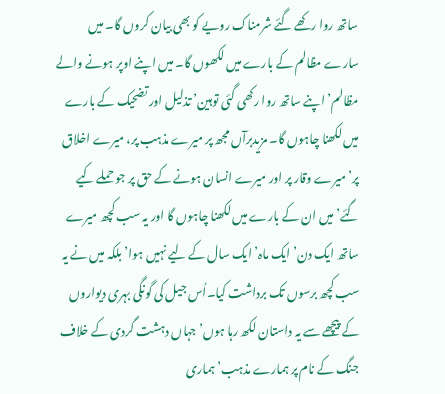ساتھ روا رکھے گئے شرمناک رویے کو بھی بیان کروں گا۔ میں سارے مظالم کے بارے میں لکھوں گا۔ میں اپنے اوپر ہونے والے مظالم’ اپنے ساتھ روا رکھی گئی توہین’ تذلیل اور تضحیک کے بارے میں لکھنا چاہوں گا۔ مزیدبرآں مجھ پر میرے مذہب پر، میرے اخلاق پر’ میرے وقار پر اور میرے انسان ہونے کے حق پر جو حملے کیے گئے’ میں ان کے بارے میں لکھنا چاہوں گا اور یہ سب کچھ میرے ساتھ ایک دن’ ایک ماہ’ ایک سال کے لیے نہیں ہوا’ بلکہ میں نے یہ سب کچھ برسوں تک برداشت کیا۔اُس جیل کی گونگی بہری دیواروں کے پیچھے سے یہ داستان لکھ رہا ہوں’ جہاں دہشت گردی کے خلاف جنگ کے نام پر ہمارے مذہب’ ہماری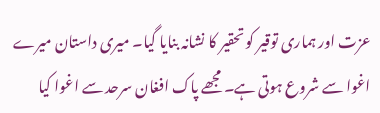عزت اور ہماری توقیر کو تحقیر کا نشانہ بنایا گیا۔ میری داستان میرے اغوا سے شروع ہوتی ہے۔ مجھے پاک افغان سرحد سے اغوا کیا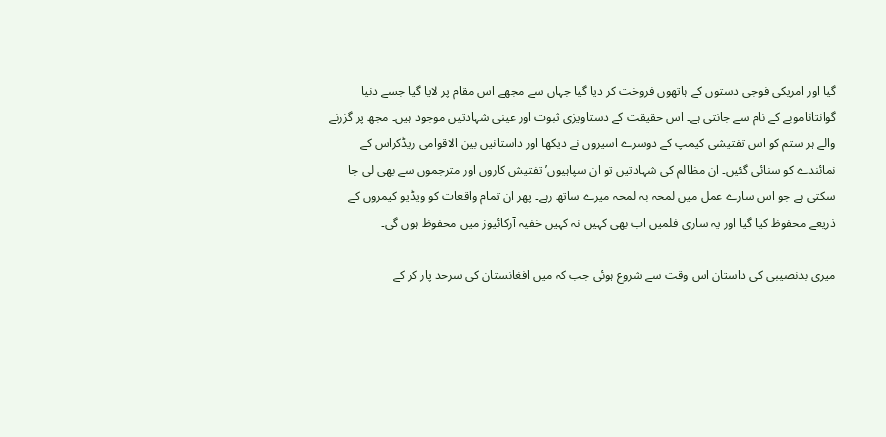گیا اور امریکی فوجی دستوں کے ہاتھوں فروخت کر دیا گیا جہاں سے مجھے اس مقام پر لایا گیا جسے دنیا گوانتاناموبے کے نام سے جانتی ہے۔ اس حقیقت کے دستاویزی ثبوت اور عینی شہادتیں موجود ہیں۔ مجھ پر گزرنے والے ہر ستم کو اس تفتیشی کیمپ کے دوسرے اسیروں نے دیکھا اور داستانیں بین الاقوامی ریڈکراس کے نمائندے کو سنائی گئیں۔ ان مظالم کی شہادتیں تو ان سپاہیوں’ تفتیش کاروں اور مترجموں سے بھی لی جا سکتی ہے جو اس سارے عمل میں لمحہ بہ لمحہ میرے ساتھ رہے۔ پھر ان تمام واقعات کو ویڈیو کیمروں کے ذریعے محفوظ کیا گیا اور یہ ساری فلمیں اب بھی کہیں نہ کہیں خفیہ آرکائیوز میں محفوظ ہوں گی۔

میری بدنصیبی کی داستان اس وقت سے شروع ہوئی جب کہ میں افغانستان کی سرحد پار کر کے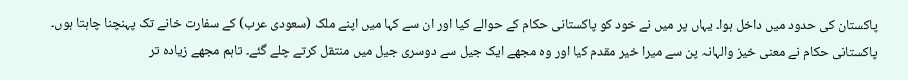پاکستان کی حدود میں داخل ہوا۔ یہاں پر میں نے خود کو پاکستانی حکام کے حوالے کیا اور ان سے کہا میں اپنے ملک (سعودی عرب) کے سفارت خانے تک پہنچنا چاہتا ہوں۔ پاکستانی حکام نے معنی خیز والہانہ پن سے میرا خیر مقدم کیا اور وہ مجھے ایک جیل سے دوسری جیل میں منتقل کرتے چلے گئے۔ تاہم مجھے زیادہ تر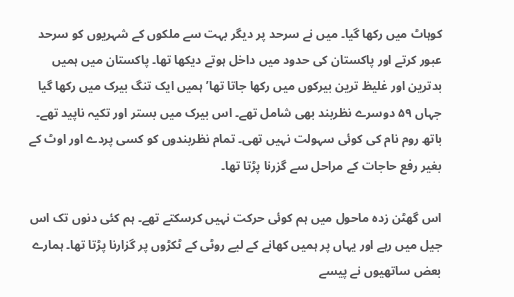کوہاٹ میں رکھا گیا۔ میں نے سرحد پر دیگر بہت سے ملکوں کے شہریوں کو سرحد عبور کرتے اور پاکستان کی حدود میں داخل ہوتے دیکھا تھا۔ پاکستان میں ہمیں بدترین اور غلیظ ترین بیرکوں میں رکھا جاتا تھا’ ہمیں ایک تنگ بیرک میں رکھا گیا جہاں ۵۹ دوسرے نظربند بھی شامل تھے۔ اس بیرک میں بستر اور تکیہ ناپید تھے۔ باتھ روم نام کی کوئی سہولت نہیں تھی۔ تمام نظربندوں کو کسی پردے اور اوٹ کے بغیر رفع حاجات کے مراحل سے گزرنا پڑتا تھا۔

اس گھٹن زدہ ماحول میں ہم کوئی حرکت نہیں کرسکتے تھے۔ ہم کئی دنوں تک اس جیل میں رہے اور یہاں پر ہمیں کھانے کے لیے روٹی کے ٹکڑوں پر گزارنا پڑتا تھا۔ ہمارے بعض ساتھیوں نے پیسے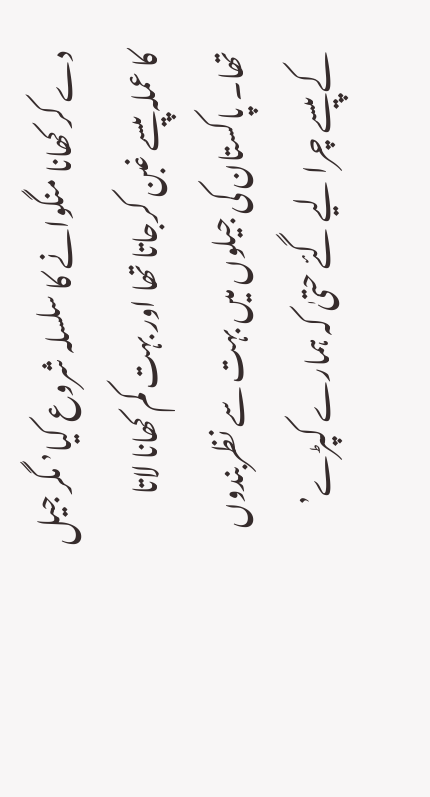دے کر کھانا منگوانے کا سلسلہ شروع کیا’ مگر جیل کا عملہ پیسے غبن کرجاتا تھا اور بہت کم کھانا لاتا تھا۔ پاکستان کی جیلوں میں بہت سے نظربندوں کے پیسے چرا لیے گئے حتیٰ کہ ہمارے کپڑے’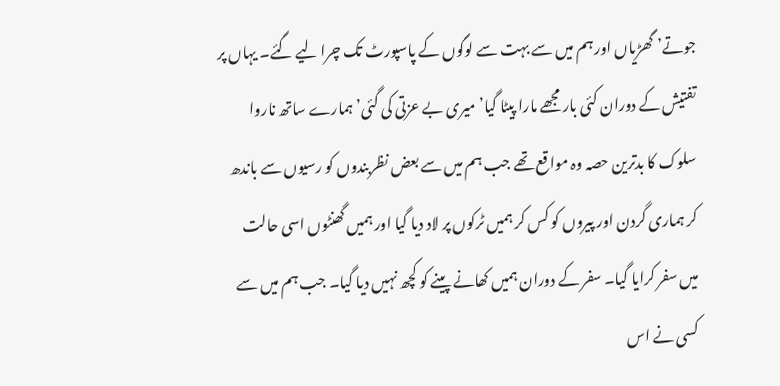جوتے’ گھڑیاں اور ہم میں سے بہت سے لوگوں کے پاسپورٹ تک چرا لیے گئے۔ یہاں پر تفتیش کے دوران کئی بار مجھے مارا پیٹا گیا’ میری بے عزتی کی گئی’ ہمارے ساتھ ناروا سلوک کا بدترین حصہ وہ مواقع تھے جب ہم میں سے بعض نظربندوں کو رسیوں سے باندھ کر ہماری گردن اور پیروں کو کس کر ہمیں ٹرکوں پر لاد دیا گیا اور ہمیں گھنٹوں اسی حالت میں سفر کرایا گیا۔ سفر کے دوران ہمیں کھانے پینے کو کچھ نہیں دیا گیا۔ جب ہم میں سے کسی نے اس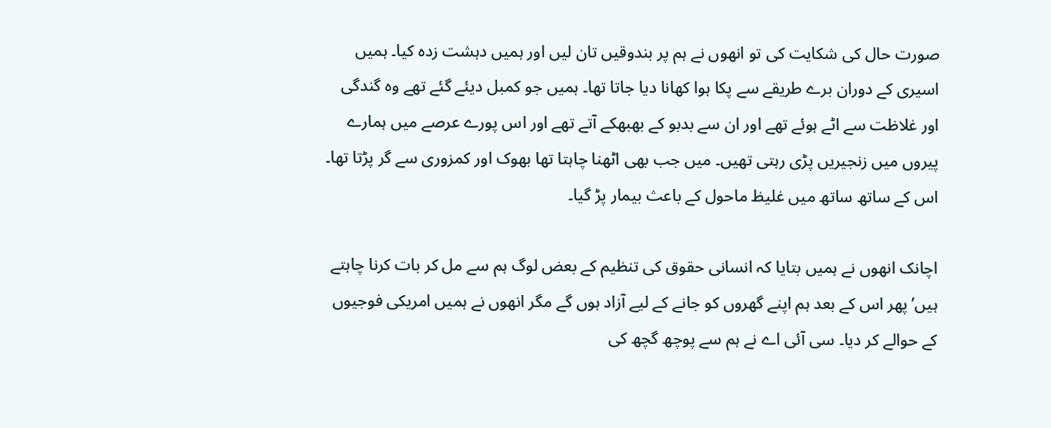صورت حال کی شکایت کی تو انھوں نے ہم پر بندوقیں تان لیں اور ہمیں دہشت زدہ کیا۔ ہمیں اسیری کے دوران برے طریقے سے پکا ہوا کھانا دیا جاتا تھا۔ ہمیں جو کمبل دیئے گئے تھے وہ گندگی اور غلاظت سے اٹے ہوئے تھے اور ان سے بدبو کے بھبھکے آتے تھے اور اس پورے عرصے میں ہمارے پیروں میں زنجیریں پڑی رہتی تھیں۔ میں جب بھی اٹھنا چاہتا تھا بھوک اور کمزوری سے گر پڑتا تھا۔ اس کے ساتھ ساتھ میں غلیظ ماحول کے باعث بیمار پڑ گیا۔

اچانک انھوں نے ہمیں بتایا کہ انسانی حقوق کی تنظیم کے بعض لوگ ہم سے مل کر بات کرنا چاہتے ہیں’ پھر اس کے بعد ہم اپنے گھروں کو جانے کے لیے آزاد ہوں گے مگر انھوں نے ہمیں امریکی فوجیوں کے حوالے کر دیا۔ سی آئی اے نے ہم سے پوچھ گچھ کی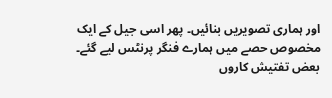اور ہماری تصویریں بنائیں۔ پھر اسی جیل کے ایک مخصوص حصے میں ہمارے فنگر پرنٹس لیے گئے۔ بعض تفتیش کاروں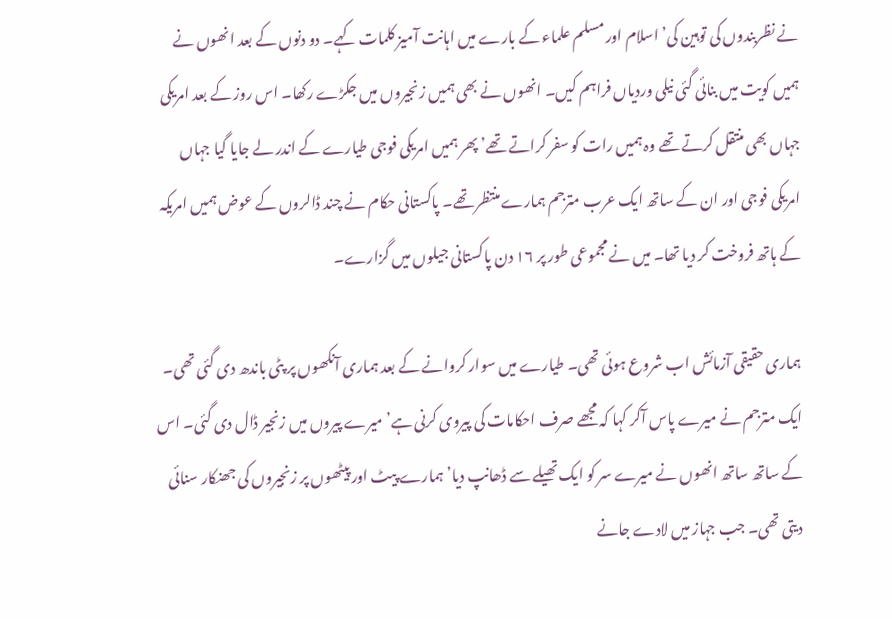نے نظربندوں کی توہین کی’ اسلام اور مسلم علماء کے بارے میں اہانت آمیز کلمات کہے۔ دو دنوں کے بعد انھوں نے ہمیں کویت میں بنائی گئی نیلی وردیاں فراہم کیں۔ انھوں نے بھی ہمیں زنجیروں میں جکڑے رکھا۔ اس روز کے بعد امریکی جہاں بھی منتقل کرتے تھے وہ ہمیں رات کو سفر کراتے تھے’ پھر ہمیں امریکی فوجی طیارے کے اندر لے جایا گیا جہاں امریکی فوجی اور ان کے ساتھ ایک عرب مترجم ہمارے منتظر تھے۔ پاکستانی حکام نے چند ڈالروں کے عوض ہمیں امریکہ کے ہاتھ فروخت کر دیا تھا۔ میں نے مجموعی طور پر ۱۶ دن پاکستانی جیلوں میں گزارے۔

ہماری حقیقی آزمائش اب شروع ہوئی تھی۔ طیارے میں سوار کروانے کے بعد ہماری آنکھوں پر پٹی باندھ دی گئی تھی۔ ایک مترجم نے میرے پاس آکر کہا کہ مجھے صرف احکامات کی پیروی کرنی ہے’ میرے پیروں میں زنجیر ڈال دی گئی۔ اس کے ساتھ ساتھ انھوں نے میرے سر کو ایک تھیلے سے ڈھانپ دیا’ ہمارے پیٹ اور پیٹھوں پر زنجیروں کی جھنکار سنائی دیتی تھی۔ جب جہاز میں لادے جانے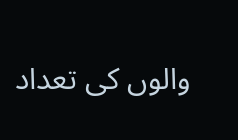والوں کی تعداد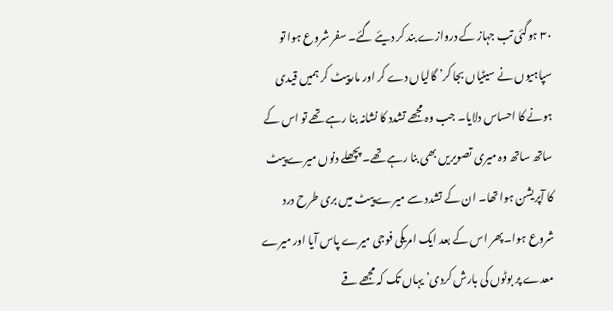۳۰ ہوگئی تب جہاز کے دروازے بند کر دیئے گئے۔ سفر شروع ہوا تو سپاہیوں نے سیٹیاں بجا کر’ گالیاں دے کر اور مارپیٹ کر ہمیں قیدی ہونے کا احساس دلایا۔ جب وہ مجھے تشدد کا نشانہ بنا رہے تھے تو اس کے ساتھ ساتھ وہ میری تصویریں بھی بنا رہے تھے۔ پچھلے دنوں میرے پیٹ کا آپریشن ہوا تھا۔ ان کے تشدد سے میرے پیٹ میں بری طرح درد شروع ہوا۔ پھر اس کے بعد ایک امریکی فوجی میرے پاس آیا اور میرے معدے پر بوٹوں کی بارش کردی’ یہاں تک کہ مجھے قے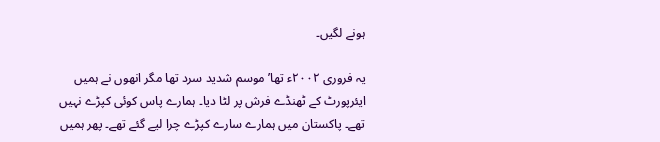ہونے لگیں۔

یہ فروری ۲۰۰۲ء تھا’ موسم شدید سرد تھا مگر انھوں نے ہمیں ایئرپورٹ کے ٹھنڈے فرش پر لٹا دیا۔ ہمارے پاس کوئی کپڑے نہیں تھے۔ پاکستان میں ہمارے سارے کپڑے چرا لیے گئے تھے۔ پھر ہمیں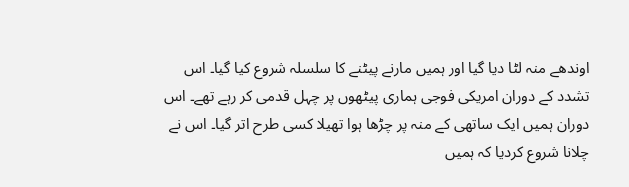اوندھے منہ لٹا دیا گیا اور ہمیں مارنے پیٹنے کا سلسلہ شروع کیا گیا۔ اس تشدد کے دوران امریکی فوجی ہماری پیٹھوں پر چہل قدمی کر رہے تھے۔ اس دوران ہمیں ایک ساتھی کے منہ پر چڑھا ہوا تھیلا کسی طرح اتر گیا۔ اس نے چلانا شروع کردیا کہ ہمیں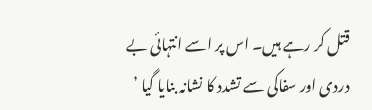قتل کر رہے ہیں۔ اس پر اسے انتہائی بے دردی اور سفاکی سے تشدد کا نشانہ بنایا گیا ’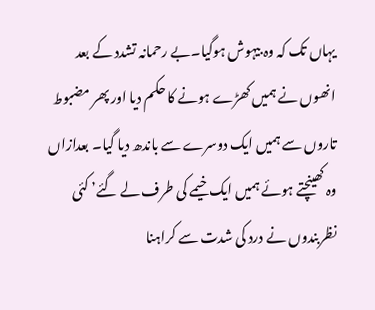یہاں تک کہ وہ بیہوش ہوگیا۔بے رحمانہ تشدد کے بعد انھوں نے ہمیں کھڑے ہونے کا حکم دیا اور پھر مضبوط تاروں سے ہمیں ایک دوسرے سے باندھ دیا گیا۔ بعدازاں وہ کھینچتے ہوئے ہمیں ایک خیمے کی طرف لے گئے’ کئی نظربندوں نے درد کی شدت سے کراہنا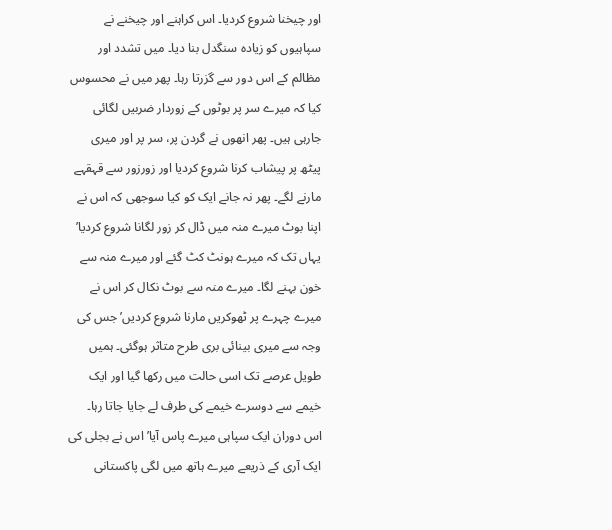اور چیخنا شروع کردیا۔ اس کراہنے اور چیخنے نے سپاہیوں کو زیادہ سنگدل بنا دیا۔ میں تشدد اور مظالم کے اس دور سے گزرتا رہا۔ پھر میں نے محسوس کیا کہ میرے سر پر بوٹوں کے زوردار ضربیں لگائی جارہی ہیں۔ پھر انھوں نے گردن پر، سر پر اور میری پیٹھ پر پیشاب کرنا شروع کردیا اور زورزور سے قہقہے مارنے لگے۔ پھر نہ جانے ایک کو کیا سوجھی کہ اس نے اپنا بوٹ میرے منہ میں ڈال کر زور لگانا شروع کردیا’ یہاں تک کہ میرے ہونٹ کٹ گئے اور میرے منہ سے خون بہنے لگا۔ میرے منہ سے بوٹ نکال کر اس نے میرے چہرے پر ٹھوکریں مارنا شروع کردیں’ جس کی وجہ سے میری بینائی بری طرح متاثر ہوگئی۔ ہمیں طویل عرصے تک اسی حالت میں رکھا گیا اور ایک خیمے سے دوسرے خیمے کی طرف لے جایا جاتا رہا۔ اس دوران ایک سپاہی میرے پاس آیا’ اس نے بجلی کی ایک آری کے ذریعے میرے ہاتھ میں لگی پاکستانی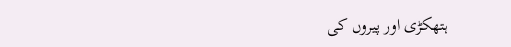ہتھکڑی اور پیروں کی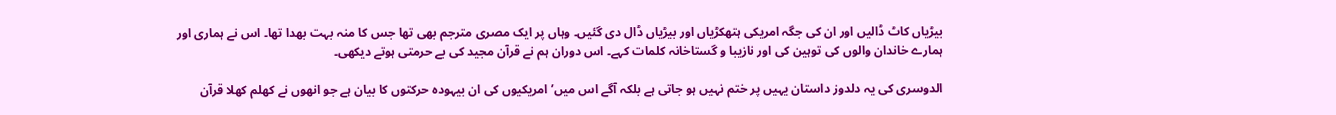بیڑیاں کاٹ ڈالیں اور ان کی جگہ امریکی ہتھکڑیاں اور بیڑیاں ڈال دی گئیں۔ وہاں پر ایک مصری مترجم بھی تھا جس کا منہ بہت بھدا تھا۔ اس نے ہماری اور ہمارے خاندان والوں کی توہین کی اور نازیبا و گستاخانہ کلمات کہے۔ اس دوران ہم نے قرآن مجید کی بے حرمتی ہوتے دیکھی۔

الدوسری کی یہ دلدوز داستان یہیں پر ختم نہیں ہو جاتی ہے بلکہ آگے اس میں’ امریکیوں کی ان بیہودہ حرکتوں کا بیان ہے جو انھوں نے کھلم کھلا قرآن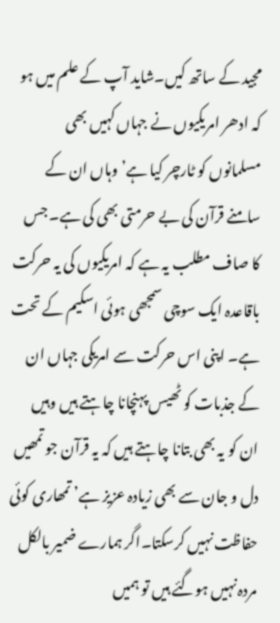مجید کے ساتھ کیں۔شاید آپ کے علم میں ہو کہ ادھر امریکیوں نے جہاں کہیں بھی مسلمانوں کو ٹارچر کیا ہے’ وہاں ان کے سامنے قرآن کی بے حرمتی بھی کی ہے۔ جس کا صاف مطلب یہ ہے کہ امریکیوں کی یہ حرکت باقاعدہ ایک سوچی سمجھی ہوئی اسکیم کے تحت ہے۔ اپنی اس حرکت سے امریکی جہاں ان کے جذبات کو ٹھیس پہنچانا چاہتے ہیں وہیں ان کو یہ بھی بتانا چاہتے ہیں کہ یہ قرآن جو تمھیں دل و جان سے بھی زیادہ عزیز ہے’ تمھاری کوئی حفاظت نہیں کرسکتا۔اگر ہمارے ضمیر بالکل مردہ نہیں ہوگئے ہیں تو ہمیں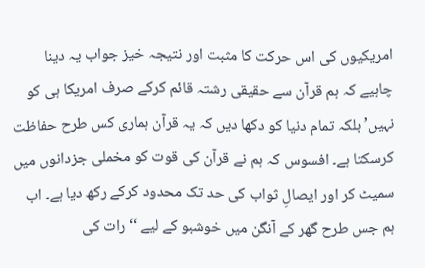امریکیوں کی اس حرکت کا مثبت اور نتیجہ خیز جواب یہ دینا چاہیے کہ ہم قرآن سے حقیقی رشتہ قائم کرکے صرف امریکا ہی کو نہیں’ بلکہ تمام دنیا کو دکھا دیں کہ یہ قرآن ہماری کس طرح حفاظت کرسکتا ہے۔ افسوس کہ ہم نے قرآن کی قوت کو مخملی جزدانوں میں سمیٹ کر اور ایصالِ ثواب کی حد تک محدود کرکے رکھ دیا ہے۔ اب ہم جس طرح گھر کے آنگن میں خوشبو کے لیے ‘‘رات کی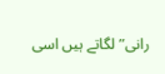رانی’’ لگاتے ہیں اسی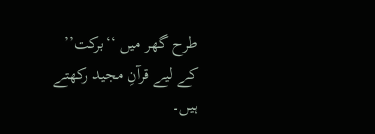طرح گھر میں ‘‘برکت’’ کے لیے قرآنِ مجید رکھتے ہیں۔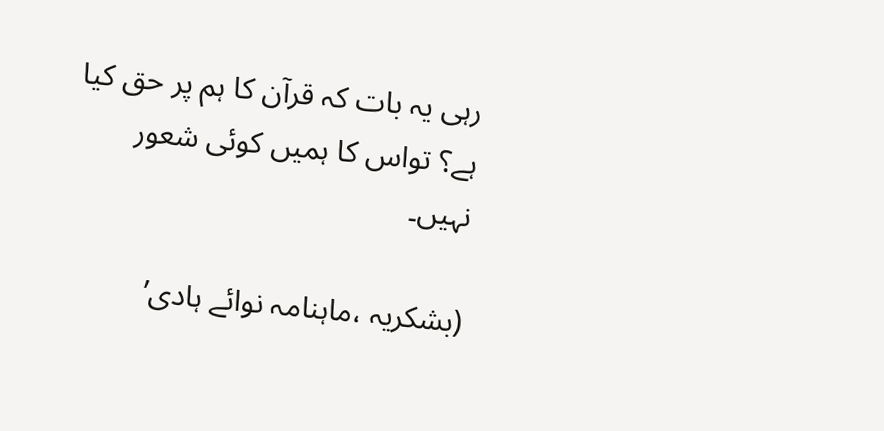رہی یہ بات کہ قرآن کا ہم پر حق کیا ہے؟ تواس کا ہمیں کوئی شعور نہیں۔

(بشکریہ ،ماہنامہ نوائے ہادی’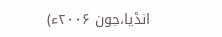انڈیا،جون ۲۰۰۶ء)